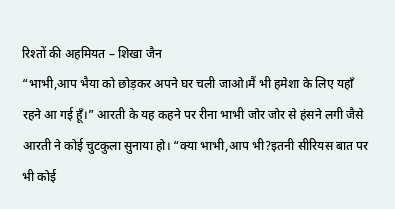रिश्तों की अहमियत – शिखा जैन
“भाभी,आप भैया को छोड़कर अपने घर चली जाओ।मैं भी हमेशा के लिए यहाँ रहने आ गई हूँ।” आरती के यह कहने पर रीना भाभी जोर जोर से हंसने लगी जैसे आरती ने कोई चुटकुला सुनाया हो। “क्या भाभी,आप भी?इतनी सीरियस बात पर भी कोई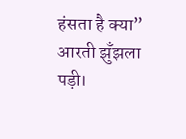हंसता है क्या” आरती झुँझला पड़ी।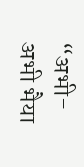“अभी-अभी भैया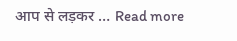आप से लड़कर … Read more